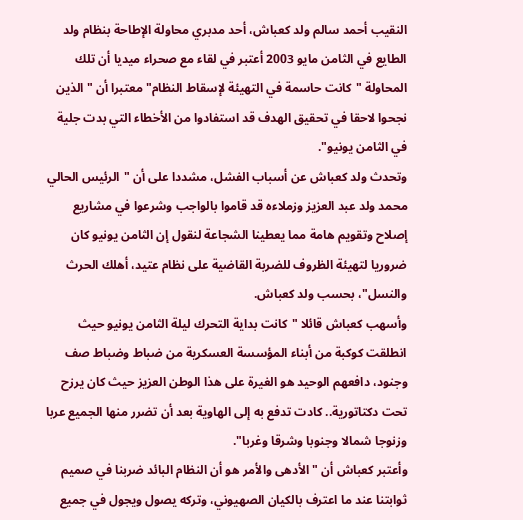النقيب أحمد سالم ولد كعباش، أحد مدبري محاولة الإطاحة بنظام ولد الطايع في الثامن مايو 2003 أعتبر في لقاء مع صحراء ميديا أن تلك المحاولة "كانت حاسمة في التهيئة لإسقاط النظام" معتبرا أن "الذين نجحوا لاحقا في تحقيق الهدف قد استفادوا من الأخطاء التي بدت جلية في الثامن يونيو".
وتحدث ولد كعباش عن أسباب الفشل، مشددا على أن "الرئيس الحالي محمد ولد عبد العزيز وزملاءه قد قاموا بالواجب وشرعوا في مشاريع إصلاح وتقويم هامة مما يعطينا الشجاعة لنقول إن الثامن يونيو كان ضروريا لتهيئة الظروف للضربة القاضية على نظام عتيد، أهلك الحرث والنسل"، بحسب ولد كعباش.
وأسهب كعباش قائلا "كانت بداية التحرك ليلة الثامن يونيو حيث انطلقت كوكبة من أبناء المؤسسة العسكرية من ضباط وضباط صف وجنود، دافعهم الوحيد هو الغيرة على هذا الوطن العزيز حيث كان يرزح تحت دكتاتورية.. كادت تدفع به إلى الهاوية بعد أن تضرر منها الجميع عربا وزنوجا شمالا وجنوبا وشرقا وغربا".
وأعتبر كعباش أن "الأدهى والأمر هو أن النظام البائد ضربنا في صميم ثوابتنا عند ما اعترف بالكيان الصهيوني، وتركه يصول ويجول في جميع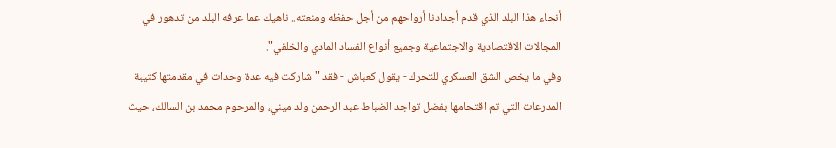أنحاء هذا البلد الذي قدم أجدادنا أرواحهم من أجل حفظه ومنعته.. ناهيك عما عرفه البلد من تدهور في المجالات الاقتصادية والاجتماعية وجميع أنواع الفساد المادي والخلفي".
وفي ما يخص الشق العسكري للتحرك - يقول كعباش - فقد "شاركت فيه عدة وحدات في مقدمتها كتيبة المدرعات التي تم اقتحامها بفضل تواجد الضباط عبد الرحمن ولد ميني، والمرحوم محمد بن السالك، حيث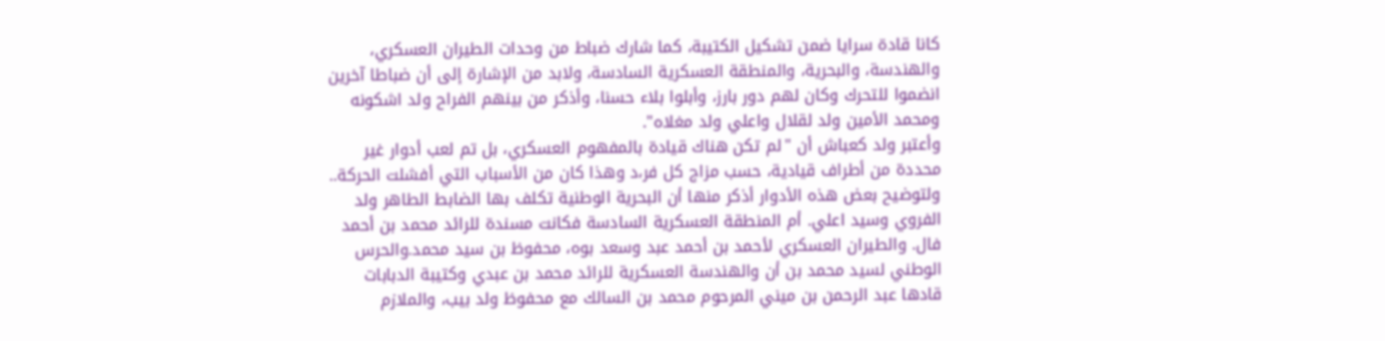كانا قادة سرايا ضمن تشكيل الكتيبة، كما شارك ضباط من وحدات الطيران العسكري، والهندسة، والبحرية، والمنطقة العسكرية السادسة، ولابد من الإشارة إلى أن ضباطا آخرين انضموا للتحرك وكان لهم دور بارز، وأبلوا بلاء حسنا، وأذكر من بينهم الفراح ولد اشكونه ومحمد الأمين ولد لقلال واعلي ولد مغلاه".
وأعتبر ولد كعباش أن "لم تكن هناك قيادة بالمفهوم العسكري، بل تم لعب أدوار غير محددة من أطراف قيادية، حسب مزاج كل فر،د وهذا كان من الأسباب التي أفشلت الحركة..
ولتوضيح بعض هذه الأدوار أذكر منها أن البحرية الوطنية تكلف بها الضابط الطاهر ولد الفروي وسيد اعلي. أم المنطقة العسكرية السادسة فكانت مسندة للرائد محمد بن أحمد فال. والطيران العسكري لأحمد بن أحمد عبد وسعد بوه، محفوظ بن سيد محمد.والحرس الوطني لسيد محمد بن أن والهندسة العسكرية للرائد محمد بن عبدي وكتيبة الدبابات قادها عبد الرحمن بن ميني المرحوم محمد بن السالك مع محفوظ ولد بيب، والملازم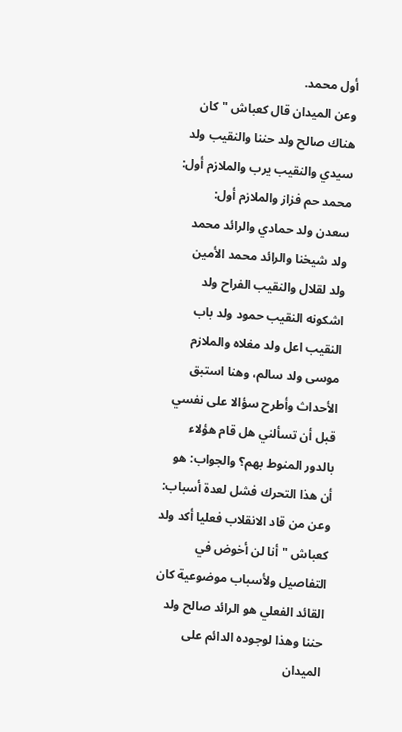أول محمد.
وعن الميدان قال كعباش "كان هناك صالح ولد حننا والنقيب ولد سيدي والنقيب يرب والملازم أول: محمد حم فزاز والملازم أول: سعدن ولد حمادي والرائد محمد ولد شيخنا والرائد محمد الأمين ولد لقلال والنقيب الفراح ولد اشكونه النقيب حمود ولد باب النقيب اعل ولد مغلاه والملازم موسى ولد سالم، وهنا استبق الأحداث وأطرح سؤالا على نفسي قبل أن تسألني هل قام هؤلاء بالدور المنوط بهم؟ والجواب: هو أن هذا التحرك فشل لعدة أسباب:
وعن من قاد الانقلاب فعليا أكد ولد كعباش "أنا لن أخوض في التفاصيل ولأسباب موضوعية كان القائد الفعلي هو الرائد صالح ولد حننا وهذا لوجوده الدائم على الميدان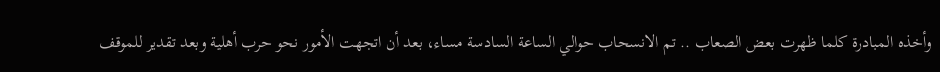وأخذه المبادرة كلما ظهرت بعض الصعاب .. تم الانسحاب حوالي الساعة السادسة مساء، بعد أن اتجهت الأمور نحو حرب أهلية وبعد تقدير للموقف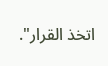اتخذ القرار".